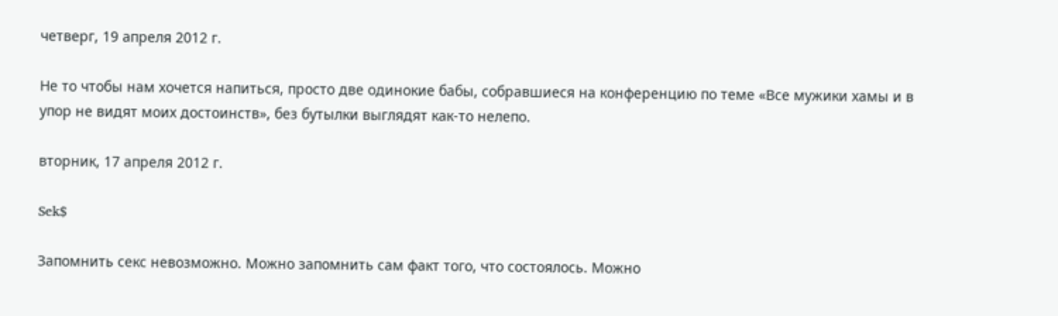четверг, 19 апреля 2012 г.

Не то чтобы нам хочется напиться, просто две одинокие бабы, собравшиеся на конференцию по теме «Все мужики хамы и в упор не видят моих достоинств», без бутылки выглядят как-то нелепо.

вторник, 17 апреля 2012 г.

Sek$

Запомнить секс невозможно. Можно запомнить сам факт того, что состоялось. Можно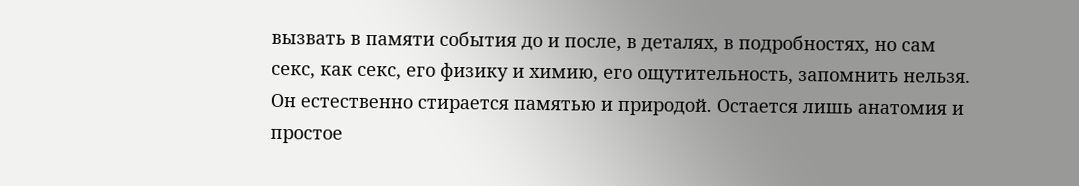вызвать в памяти события до и после, в деталях, в подробностях, но сам секс, как секс, его физику и химию, его ощутительность, запомнить нельзя. Он естественно стирается памятью и природой. Остается лишь анатомия и простое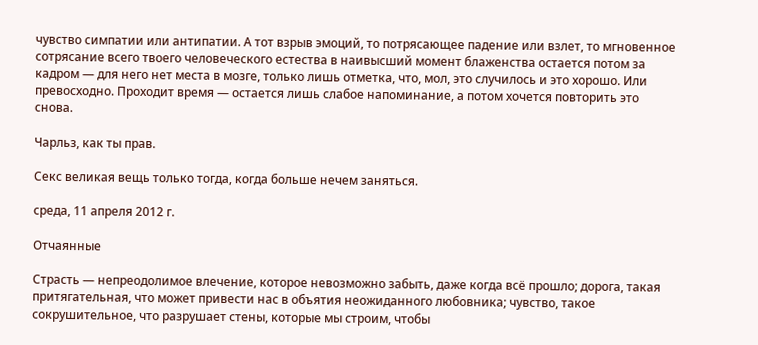чувство симпатии или антипатии. А тот взрыв эмоций, то потрясающее падение или взлет, то мгновенное сотрясание всего твоего человеческого естества в наивысший момент блаженства остается потом за кадром — для него нет места в мозге, только лишь отметка, что, мол, это случилось и это хорошо. Или превосходно. Проходит время — остается лишь слабое напоминание, а потом хочется повторить это снова.

Чарльз, как ты прав.

Секс великая вещь только тогда, когда больше нечем заняться.

среда, 11 апреля 2012 г.

Отчаянные

Страсть — непреодолимое влечение, которое невозможно забыть, даже когда всё прошло; дорога, такая притягательная, что может привести нас в объятия неожиданного любовника; чувство, такое сокрушительное, что разрушает стены, которые мы строим, чтобы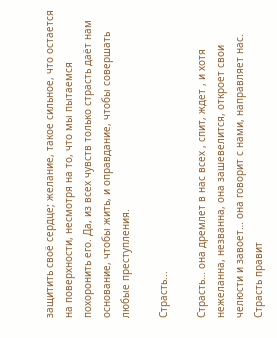защитить своё сердце; желание, такое сильное, что остается на поверхности, несмотря на то, что мы пытаемся похоронить его. Да, из всех чувств только страсть даёт нам основание, чтобы жить, и оправдание, чтобы совершать любые преступления.

Страсть...

Страсть… она дремлет в нас всех , спит, ждет , и хотя нежеланна, незванна, она зашевелится, откроет свои челюсти и завоет… она говорит с нами, направляет нас. Страсть правит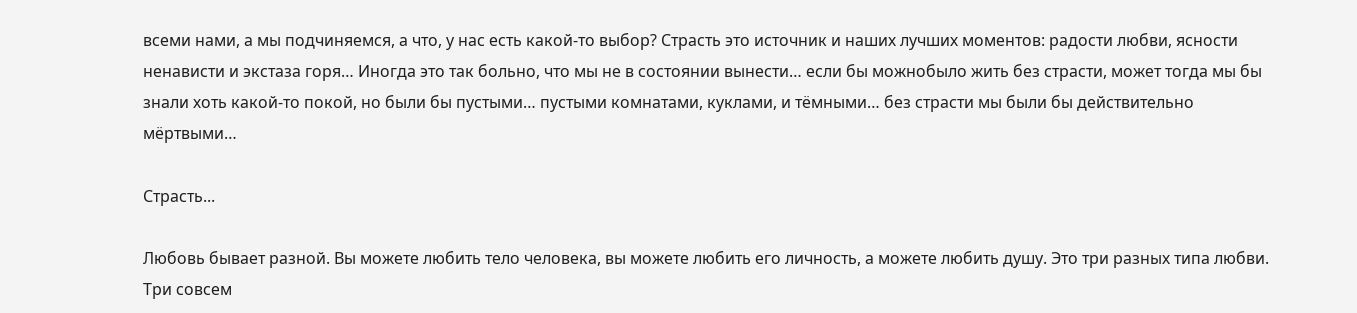всеми нами, а мы подчиняемся, а что, у нас есть какой-то выбор? Страсть это источник и наших лучших моментов: радости любви, ясности ненависти и экстаза горя… Иногда это так больно, что мы не в состоянии вынести… если бы можнобыло жить без страсти, может тогда мы бы знали хоть какой-то покой, но были бы пустыми… пустыми комнатами, куклами, и тёмными… без страсти мы были бы действительно мёртвыми…

Страсть...

Любовь бывает разной. Вы можете любить тело человека, вы можете любить его личность, а можете любить душу. Это три разных типа любви. Три совсем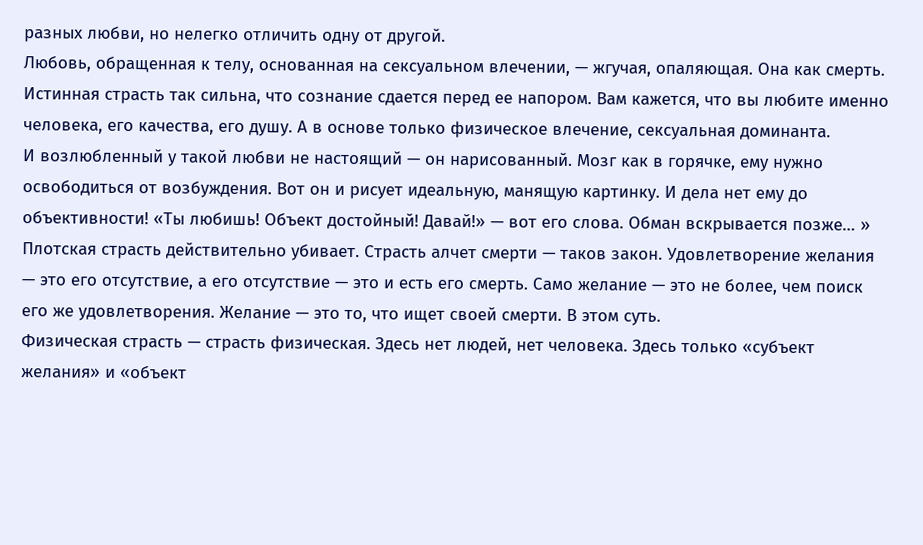разных любви, но нелегко отличить одну от другой.
Любовь, обращенная к телу, основанная на сексуальном влечении, — жгучая, опаляющая. Она как смерть. Истинная страсть так сильна, что сознание сдается перед ее напором. Вам кажется, что вы любите именно человека, его качества, его душу. А в основе только физическое влечение, сексуальная доминанта.
И возлюбленный у такой любви не настоящий — он нарисованный. Мозг как в горячке, ему нужно освободиться от возбуждения. Вот он и рисует идеальную, манящую картинку. И дела нет ему до объективности! «Ты любишь! Объект достойный! Давай!» — вот его слова. Обман вскрывается позже… »
Плотская страсть действительно убивает. Страсть алчет смерти — таков закон. Удовлетворение желания — это его отсутствие, а его отсутствие — это и есть его смерть. Само желание — это не более, чем поиск его же удовлетворения. Желание — это то, что ищет своей смерти. В этом суть.
Физическая страсть — страсть физическая. Здесь нет людей, нет человека. Здесь только «субъект желания» и «объект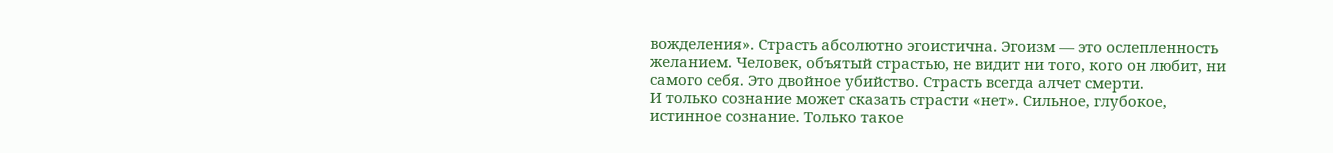вожделения». Страсть абсолютно эгоистична. Эгоизм — это ослепленность желанием. Человек, объятый страстью, не видит ни того, кого он любит, ни самого себя. Это двойное убийство. Страсть всегда алчет смерти.
И только сознание может сказать страсти «нет». Сильное, глубокое, истинное сознание. Только такое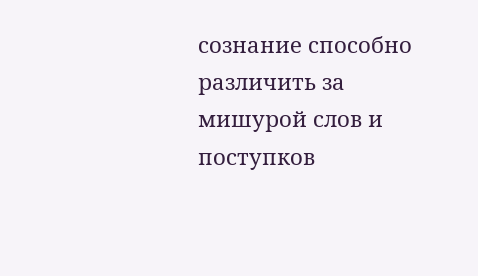сознание способно различить за мишурой слов и поступков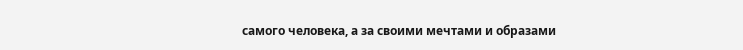самого человека, а за своими мечтами и образами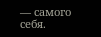— самого себя.